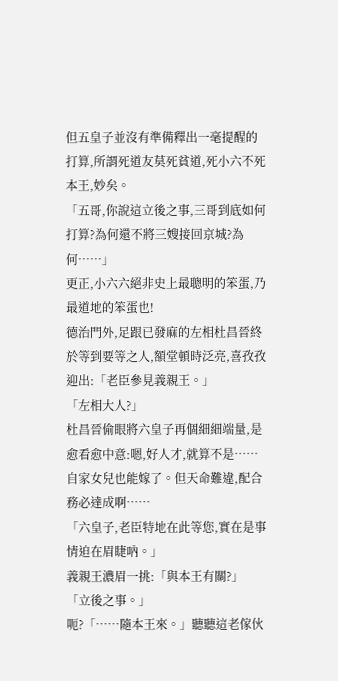但五皇子並沒有準備釋出一毫提醒的打算,所謂死道友莫死貧道,死小六不死本王,妙矣。
「五哥,你說這立後之事,三哥到底如何打算?為何還不將三嫂接回京城?為何……」
更正,小六六絕非史上最聰明的笨蛋,乃最道地的笨蛋也!
德治門外,足跟已發麻的左相杜昌晉終於等到要等之人,額堂頓時泛亮,喜孜孜迎出:「老臣參見義親王。」
「左相大人?」
杜昌晉偷眼將六皇子再個細細端量,是愈看愈中意:嗯,好人才,就算不是……自家女兒也能嫁了。但天命難違,配合務必達成啊……
「六皇子,老臣特地在此等您,實在是事情迫在眉睫吶。」
義親王濃眉一挑:「與本王有關?」
「立後之事。」
呃?「……隨本王來。」聽聽這老傢伙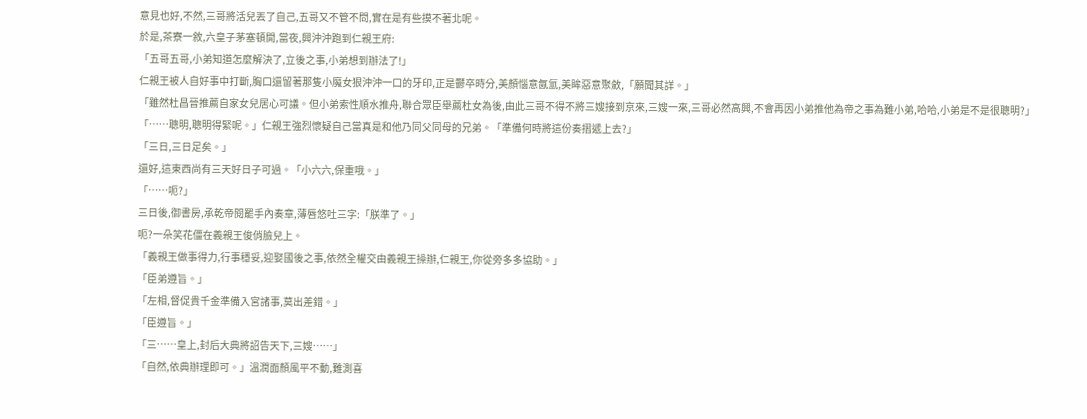意見也好,不然,三哥將活兒丟了自己,五哥又不管不問,實在是有些摸不著北呢。
於是,茶寮一敘,六皇子茅塞頓開,當夜,興沖沖跑到仁親王府:
「五哥五哥,小弟知道怎麼解決了,立後之事,小弟想到辦法了!」
仁親王被人自好事中打斷,胸口還留著那隻小魔女狠沖沖一口的牙印,正是鬱卒時分,美顏惱意氤氳,美眸惡意聚斂,「願聞其詳。」
「雖然杜昌晉推薦自家女兒居心可議。但小弟索性順水推舟,聯合眾臣舉薦杜女為後,由此三哥不得不將三嫂接到京來,三嫂一來,三哥必然高興,不會再因小弟推他為帝之事為難小弟,哈哈,小弟是不是很聰明?」
「……聰明,聰明得緊呢。」仁親王強烈懷疑自己當真是和他乃同父同母的兄弟。「準備何時將這份奏摺遞上去?」
「三日,三日足矣。」
還好,這東西尚有三天好日子可過。「小六六,保重哦。」
「……呃?」
三日後,御書房,承乾帝閱罷手內奏章,薄唇悠吐三字:「朕準了。」
呃?一朵笑花僵在義親王俊俏臉兒上。
「義親王做事得力,行事穩妥,迎娶國後之事,依然全權交由義親王操辦,仁親王,你從旁多多協助。」
「臣弟遵旨。」
「左相,督促貴千金準備入宮諸事,莫出差錯。」
「臣遵旨。」
「三……皇上,封后大典將詔告天下,三嫂……」
「自然,依典辦理即可。」溫潤面顏風平不動,難測喜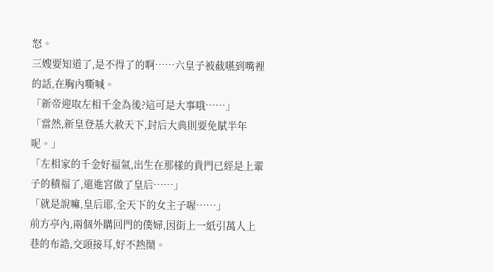怒。
三嫂要知道了,是不得了的啊……六皇子被截嚥到嘴裡的話,在胸內嘶喊。
「新帝迎取左相千金為後?這可是大事哦……」
「當然,新皇登基大赦天下,封后大典則要免賦半年呢。」
「左相家的千金好福氣,出生在那樣的貴門已經是上輩子的積福了,還進宮做了皇后……」
「就是說嘛,皇后耶,全天下的女主子喔……」
前方亭內,兩個外購回門的僕婦,因街上一紙引萬人上巷的布誥,交頭接耳,好不熱鬧。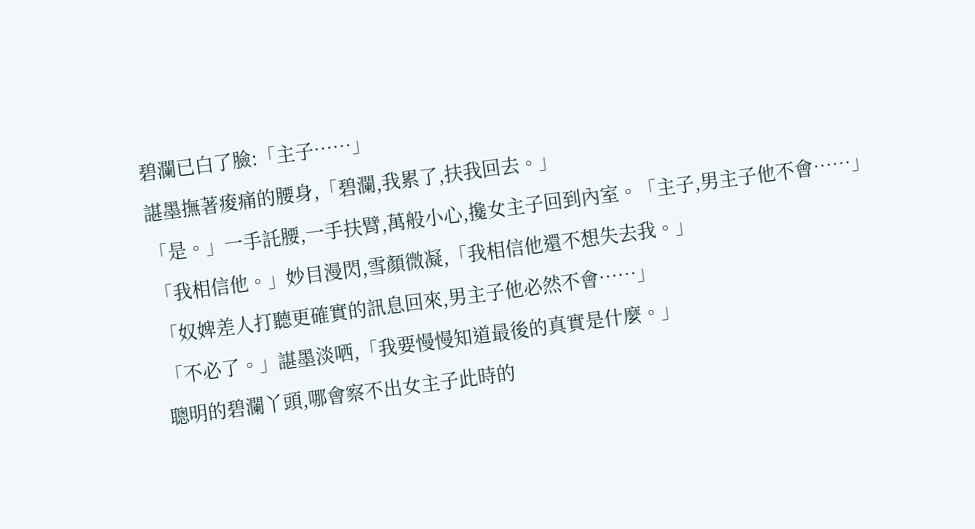碧瀾已白了臉:「主子……」
諶墨撫著痠痛的腰身,「碧瀾,我累了,扶我回去。」
「是。」一手託腰,一手扶臂,萬般小心,攙女主子回到內室。「主子,男主子他不會……」
「我相信他。」妙目漫閃,雪顏微凝,「我相信他還不想失去我。」
「奴婢差人打聽更確實的訊息回來,男主子他必然不會……」
「不必了。」諶墨淡哂,「我要慢慢知道最後的真實是什麼。」
聰明的碧瀾丫頭,哪會察不出女主子此時的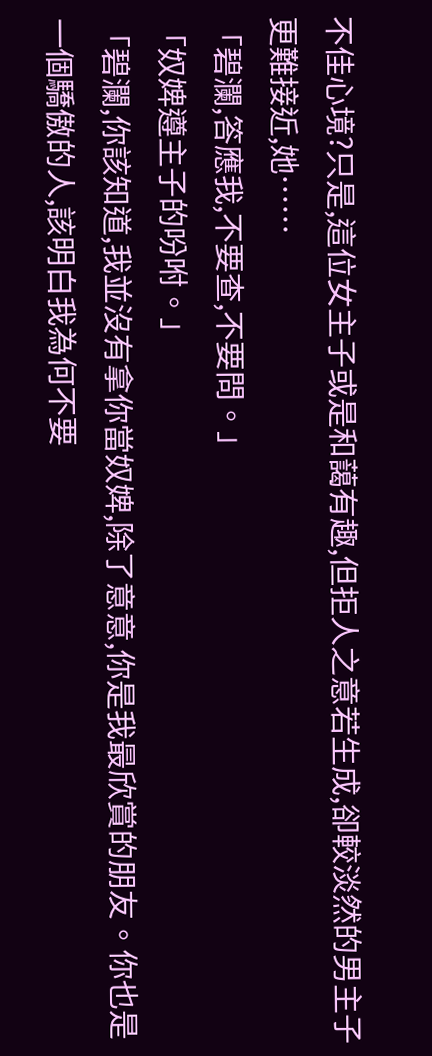不佳心境?只是,這位女主子或是和藹有趣,但拒人之意若生成,卻較淡然的男主子更難接近,她……
「碧瀾,答應我,不要查,不要問。」
「奴婢遵主子的吩咐。」
「碧瀾,你該知道,我並沒有拿你當奴婢,除了意意,你是我最欣賞的朋友。你也是一個驕傲的人,該明白我為何不要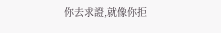你去求證,就像你拒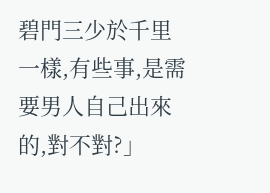碧門三少於千里一樣,有些事,是需要男人自己出來的,對不對?」